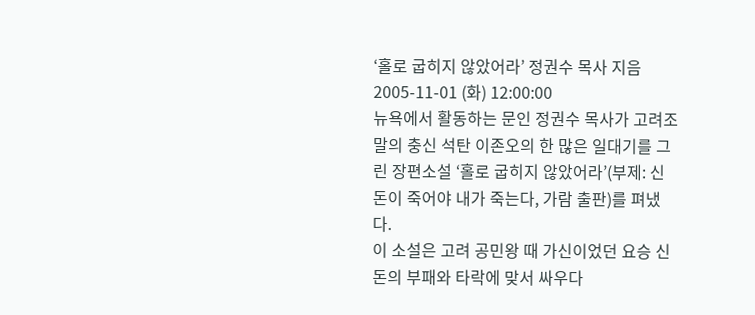‘홀로 굽히지 않았어라’ 정권수 목사 지음
2005-11-01 (화) 12:00:00
뉴욕에서 활동하는 문인 정권수 목사가 고려조말의 충신 석탄 이존오의 한 많은 일대기를 그린 장편소설 ‘홀로 굽히지 않았어라’(부제: 신돈이 죽어야 내가 죽는다, 가람 출판)를 펴냈다.
이 소설은 고려 공민왕 때 가신이었던 요승 신돈의 부패와 타락에 맞서 싸우다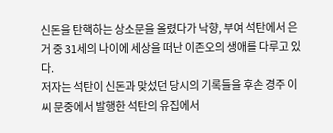신돈을 탄핵하는 상소문을 올렸다가 낙향, 부여 석탄에서 은거 중 31세의 나이에 세상을 떠난 이존오의 생애를 다루고 있다.
저자는 석탄이 신돈과 맞섰던 당시의 기록들을 후손 경주 이씨 문중에서 발행한 석탄의 유집에서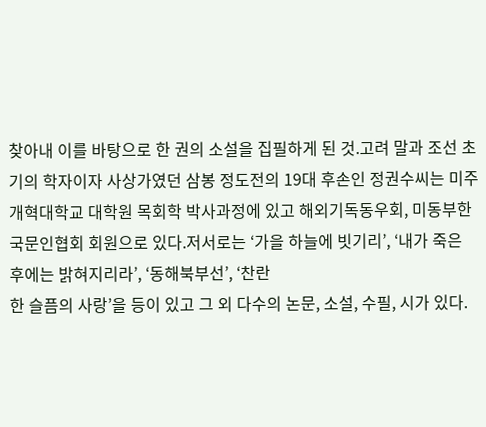찾아내 이를 바탕으로 한 권의 소설을 집필하게 된 것.고려 말과 조선 초기의 학자이자 사상가였던 삼봉 정도전의 19대 후손인 정권수씨는 미주개혁대학교 대학원 목회학 박사과정에 있고 해외기독동우회, 미동부한국문인협회 회원으로 있다.저서로는 ‘가을 하늘에 빗기리’, ‘내가 죽은 후에는 밝혀지리라’, ‘동해북부선’, ‘찬란
한 슬픔의 사랑’을 등이 있고 그 외 다수의 논문, 소설, 수필, 시가 있다.